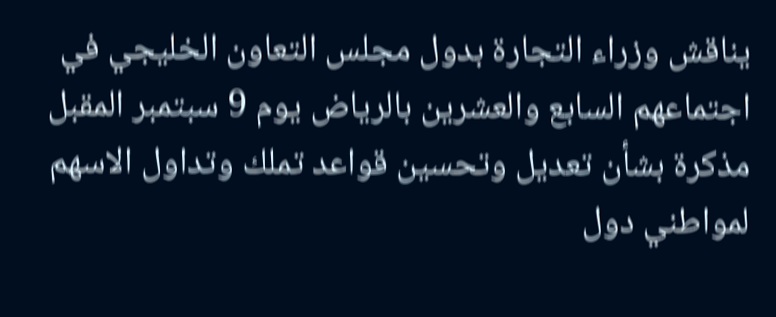يناقش وزراء التجارة بدول مجلس التعاون الخليجي في اجتماعهم السابع والعشرين بالرياض يوم 9 سبتمبر المقبل مذكرة بشأن تعديل وتحسين قواعد تملك وتداول الاسهم لمواطني دول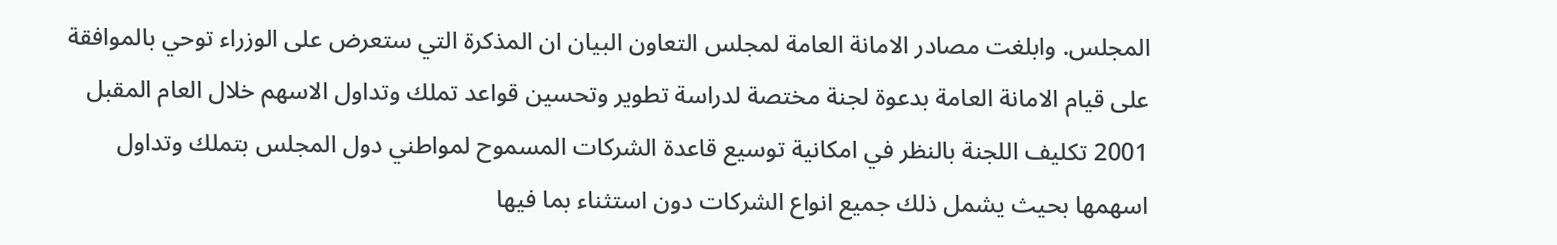المجلس. وابلغت مصادر الامانة العامة لمجلس التعاون البيان ان المذكرة التي ستعرض على الوزراء توحي بالموافقة على قيام الامانة العامة بدعوة لجنة مختصة لدراسة تطوير وتحسين قواعد تملك وتداول الاسهم خلال العام المقبل 2001 تكليف اللجنة بالنظر في امكانية توسيع قاعدة الشركات المسموح لمواطني دول المجلس بتملك وتداول اسهمها بحيث يشمل ذلك جميع انواع الشركات دون استثناء بما فيها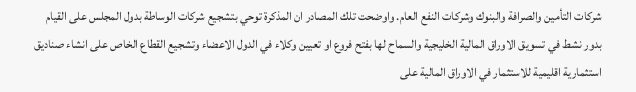شركات التأمين والصرافة والبنوك وشركات النفع العام. واوضحت تلك المصادر ان المذكرة توحي بتشجيع شركات الوساطة بدول المجلس على القيام بدور نشط في تسويق الاوراق المالية الخليجية والسماح لها بفتح فروع او تعيين وكلاء في الدول الاعضاء وتشجيع القطاع الخاص على انشاء صناديق استثمارية اقليمية للاستثمار في الاوراق المالية على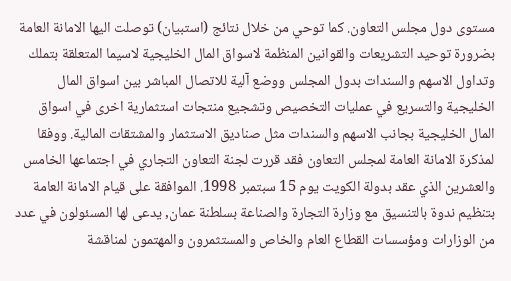مستوى دول مجلس التعاون. كما توحي من خلال نتائج (استبيان) توصلت اليها الامانة العامة بضرورة توحيد التشريعات والقوانين المنظمة لاسواق المال الخليجية لاسيما المتعلقة بتملك وتداول الاسهم والسندات بدول المجلس ووضع آلية للاتصال المباشر بين اسواق المال الخليجية والتسريع في عمليات التخصيص وتشجيع منتجات استثمارية اخرى في اسواق المال الخليجية بجانب الاسهم والسندات مثل صناديق الاستثمار والمشتقات المالية. ووفقا لمذكرة الامانة العامة لمجلس التعاون فقد قررت لجنة التعاون التجاري في اجتماعها الخامس والعشرين الذي عقد بدولة الكويت يوم 15 سبتمبر 1998. الموافقة على قيام الامانة العامة بتنظيم ندوة بالتنسيق مع وزارة التجارة والصناعة بسلطنة عمان, يدعى لها المسئولون في عدد من الوزارات ومؤسسات القطاع العام والخاص والمستثمرون والمهتمون لمناقشة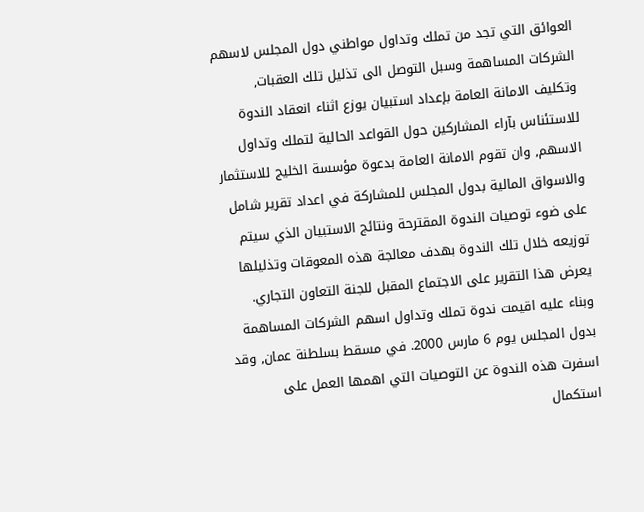العوائق التي تجد من تملك وتداول مواطني دول المجلس لاسهم الشركات المساهمة وسبل التوصل الى تذليل تلك العقبات, وتكليف الامانة العامة بإعداد استبيان يوزع اثناء انعقاد الندوة للاستئناس بآراء المشاركين حول القواعد الحالية لتملك وتداول الاسهم, وان تقوم الامانة العامة بدعوة مؤسسة الخليج للاستثمار والاسواق المالية بدول المجلس للمشاركة في اعداد تقرير شامل على ضوء توصيات الندوة المقترحة ونتائج الاستبيان الذي سيتم توزيعه خلال تلك الندوة بهدف معالجة هذه المعوقات وتذليلها يعرض هذا التقرير على الاجتماع المقبل للجنة التعاون التجاري. وبناء عليه اقيمت ندوة تملك وتداول اسهم الشركات المساهمة بدول المجلس يوم 6 مارس 2000. في مسقط بسلطنة عمان, وقد اسفرت هذه الندوة عن التوصيات التي اهمها العمل على استكمال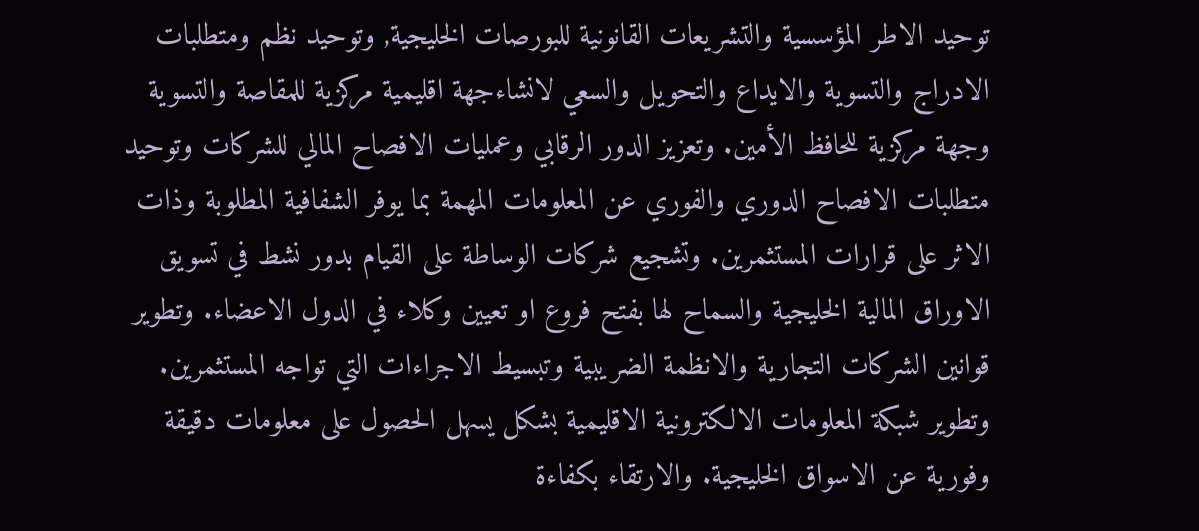توحيد الاطر المؤسسية والتشريعات القانونية للبورصات الخليجية, وتوحيد نظم ومتطلبات الادراج والتسوية والايداع والتحويل والسعي لانشاءجهة اقليمية مركزية للمقاصة والتسوية وجهة مركزية للحافظ الأمين. وتعزيز الدور الرقابي وعمليات الافصاح المالي للشركات وتوحيد متطلبات الافصاح الدوري والفوري عن المعلومات المهمة بما يوفر الشفافية المطلوبة وذات الاثر على قرارات المستثمرين. وتشجيع شركات الوساطة على القيام بدور نشط في تسويق الاوراق المالية الخليجية والسماح لها بفتح فروع او تعيين وكلاء في الدول الاعضاء. وتطوير قوانين الشركات التجارية والانظمة الضريبية وتبسيط الاجراءات التي تواجه المستثمرين. وتطوير شبكة المعلومات الالكترونية الاقليمية بشكل يسهل الحصول على معلومات دقيقة وفورية عن الاسواق الخليجية. والارتقاء بكفاءة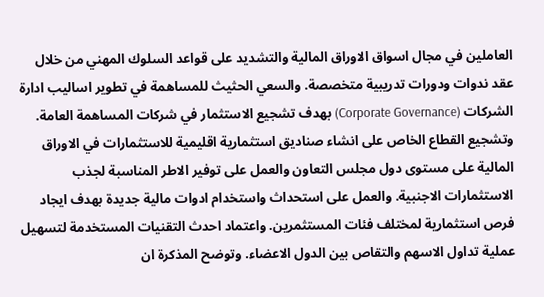العاملين في مجال اسواق الاوراق المالية والتشديد على قواعد السلوك المهني من خلال عقد ندوات ودورات تدريبية متخصصة. والسعي الحثيث للمساهمة في تطوير اساليب ادارة الشركات (Corporate Governance) بهدف تشجيع الاستثمار في شركات المساهمة العامة. وتشجيع القطاع الخاص على انشاء صناديق استثمارية اقليمية للاستثمارات في الاوراق المالية على مستوى دول مجلس التعاون والعمل على توفير الاطر المناسبة لجذب الاستثمارات الاجنبية. والعمل على استحداث واستخدام ادوات مالية جديدة بهدف ايجاد فرص استثمارية لمختلف فئات المستثمرين. واعتماد احدث التقنيات المستخدمة لتسهيل عملية تداول الاسهم والتقاص بين الدول الاعضاء. وتوضح المذكرة ان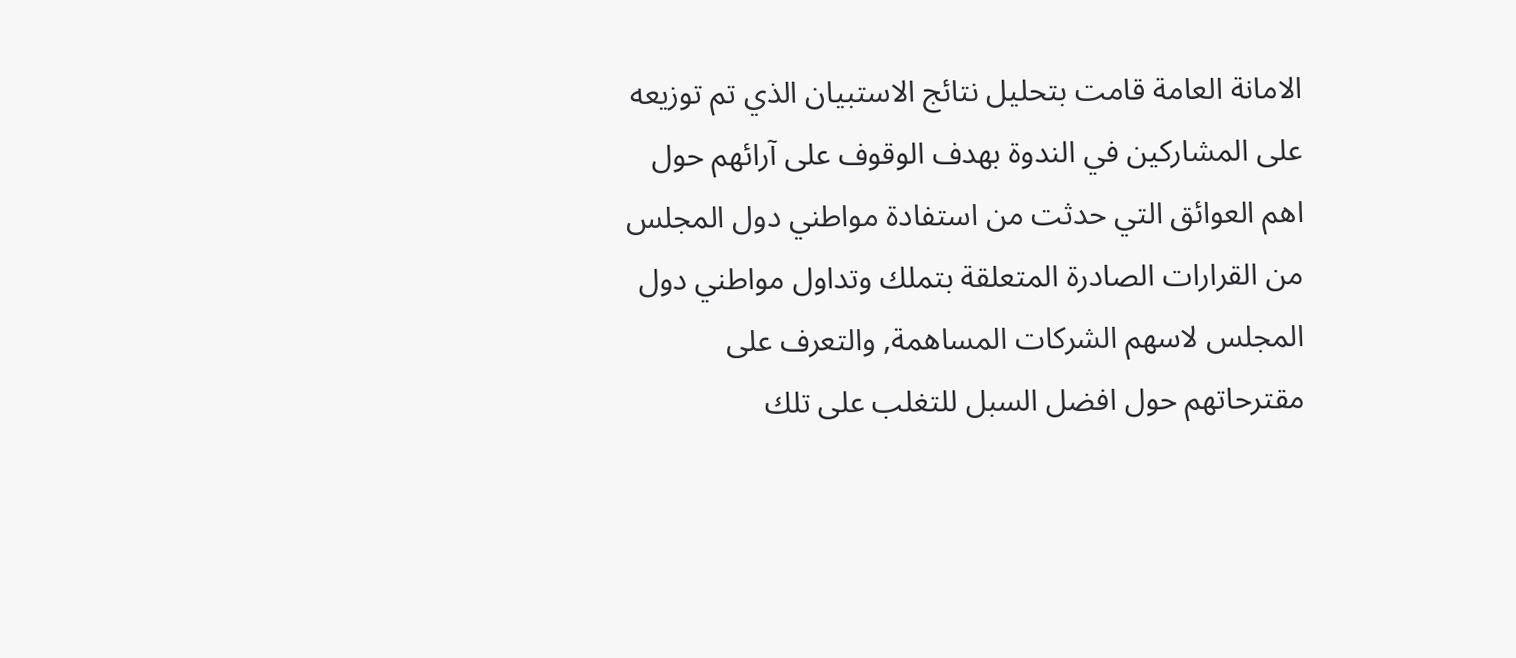الامانة العامة قامت بتحليل نتائج الاستبيان الذي تم توزيعه على المشاركين في الندوة بهدف الوقوف على آرائهم حول اهم العوائق التي حدثت من استفادة مواطني دول المجلس من القرارات الصادرة المتعلقة بتملك وتداول مواطني دول المجلس لاسهم الشركات المساهمة, والتعرف على مقترحاتهم حول افضل السبل للتغلب على تلك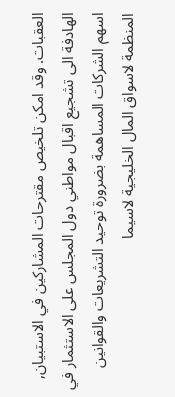العقبات. وقد امكن تلخيص مقترحات المشاركين في الاستبيان, الهادفة الى تشجيع اقبال مواطني دول المجلس على الاستثمار في اسهم الشركات المساهمة بضرورة توحيد التشريعات والقوانين المنظمة لاسواق المال الخليجية لاسيما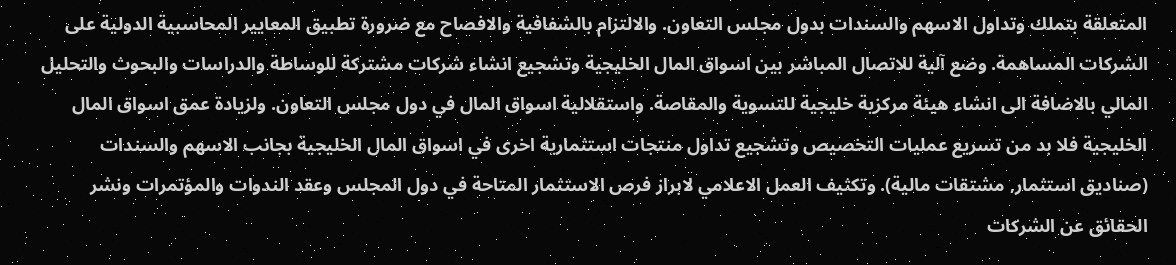المتعلقة بتملك وتداول الاسهم والسندات بدول مجلس التعاون. والالتزام بالشفافية والافصاح مع ضرورة تطبيق المعايير المحاسبية الدولية على الشركات المساهمة. وضع آلية للاتصال المباشر بين اسواق المال الخليجية وتشجيع انشاء شركات مشتركة للوساطة والدراسات والبحوث والتحليل المالي بالاضافة الى انشاء هيئة مركزية خليجية للتسوية والمقاصة. واستقلالية اسواق المال في دول مجلس التعاون. ولزيادة عمق اسواق المال الخليجية فلا بد من تسريع عمليات التخصيص وتشجيع تداول منتجات استثمارية اخرى في اسواق المال الخليجية بجانب الاسهم والسندات (صناديق استثمار, مشتقات مالية). وتكثيف العمل الاعلامي لابراز فرص الاستثمار المتاحة في دول المجلس وعقد الندوات والمؤتمرات ونشر الحقائق عن الشركات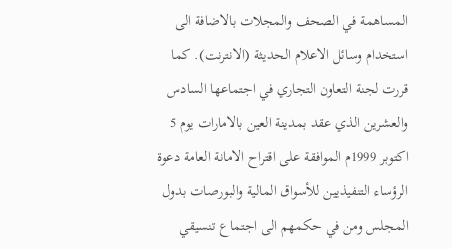المساهمة في الصحف والمجلات بالاضافة الى استخدام وسائل الاعلام الحديثة (الانترنت). كما قررت لجنة التعاون التجاري في اجتماعها السادس والعشرين الذي عقد بمدينة العين بالامارات يوم 5 اكتوبر 1999م الموافقة على اقتراح الامانة العامة دعوة الرؤساء التنفيذيين للأسواق المالية والبورصات بدول المجلس ومن في حكمهم الى اجتماع تنسيقي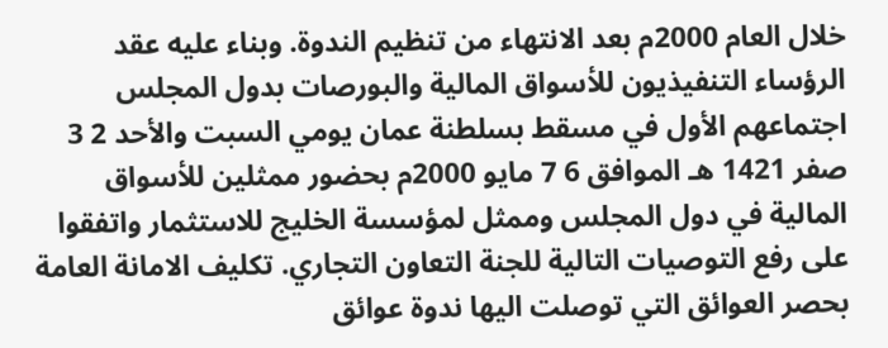خلال العام 2000م بعد الانتهاء من تنظيم الندوة. وبناء عليه عقد الرؤساء التنفيذيون للأسواق المالية والبورصات بدول المجلس اجتماعهم الأول في مسقط بسلطنة عمان يومي السبت والأحد 2 3 صفر 1421 هـ الموافق 6 7 مايو 2000م بحضور ممثلين للأسواق المالية في دول المجلس وممثل لمؤسسة الخليج للاستثمار واتفقوا على رفع التوصيات التالية للجنة التعاون التجاري. تكليف الامانة العامة بحصر العوائق التي توصلت اليها ندوة عوائق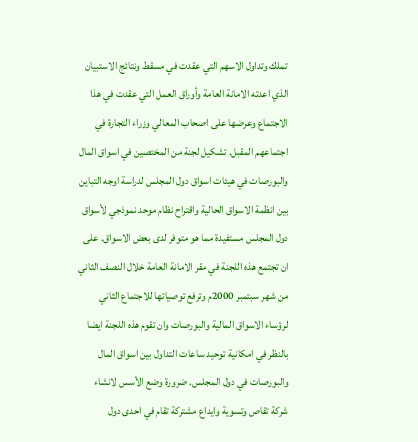تملك وتداول الاسهم التي عقدت في مسقط ونتائج الاستبيان الذي اعدته الامانة العامة وأوراق العمل التي عقدت في هذا الاجتماع وعرضها على اصحاب المعالي وزراء التجارة في اجتماعهم المقبل. تشكيل لجنة من المختصين في اسواق المال والبورصات في هيئات اسواق دول المجلس لدراسة اوجه التباين بين انظمة الاسواق الحالية واقتراح نظام موحد نموذجي لأسواق دول المجلس مستفيدة مما هو متوفر لدى بعض الاسواق. على ان تجتمع هذه اللجنة في مقر الامانة العامة خلال النصف الثاني من شهر سبتمبر 2000م وترفع توصياتها للاجتماع الثاني لرؤساء الاسواق المالية والبورصات وان تقوم هذه اللجنة ايضا بالنظر في امكانية توحيد ساعات التداول بين اسواق المال والبورصات في دول المجلس. ضرورة وضع الأسس لانشاء شركة تقاص وتسوية وايداع مشتركة تقام في احدى دول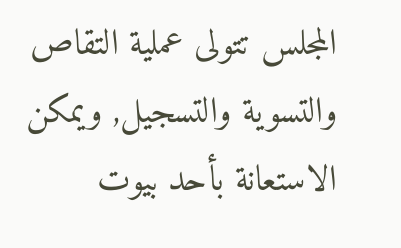المجلس تتولى عملية التقاص والتسوية والتسجيل, ويمكن الاستعانة بأحد بيوت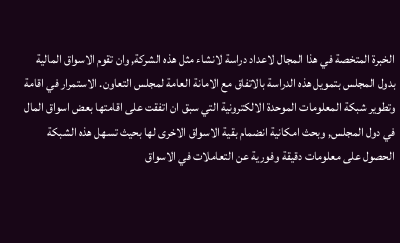الخبرة المتخصة في هذا المجال لاعداد دراسة لانشاء مثل هذه الشركة, وان تقوم الاسواق المالية بدول المجلس بتمويل هذه الدراسة بالاتفاق مع الامانة العامة لمجلس التعاون. الاستمرار في اقامة وتطوير شبكة المعلومات الموحدة الالكترونية التي سبق ان اتفقت على اقامتها بعض اسواق المال في دول المجلس, وبحث امكانية انضمام بقية الاسواق الاخرى لها بحيث تسهل هذه الشبكة الحصول على معلومات دقيقة وفورية عن التعاملات في الاسواق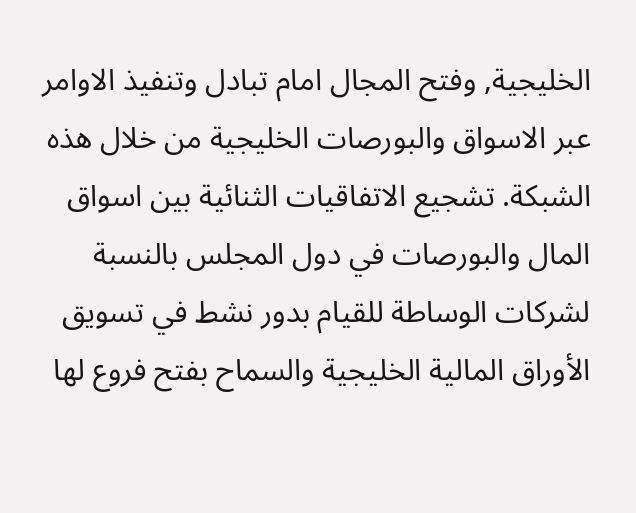الخليجية, وفتح المجال امام تبادل وتنفيذ الاوامر عبر الاسواق والبورصات الخليجية من خلال هذه الشبكة. تشجيع الاتفاقيات الثنائية بين اسواق المال والبورصات في دول المجلس بالنسبة لشركات الوساطة للقيام بدور نشط في تسويق الأوراق المالية الخليجية والسماح بفتح فروع لها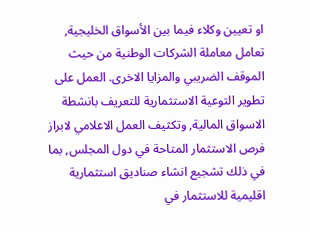او تعيين وكلاء فيما بين الأسواق الخليجية, تعامل معاملة الشركات الوطنية من حيث الموقف الضريبي والمزايا الاخرى. العمل على تطوير التوعية الاستثمارية للتعريف بانشطة الاسواق المالية, وتكثيف العمل الاعلامي لابراز فرص الاستثمار المتاحة في دول المجلس, بما في ذلك تشجيع انشاء صناديق استثمارية اقليمية للاستثمار في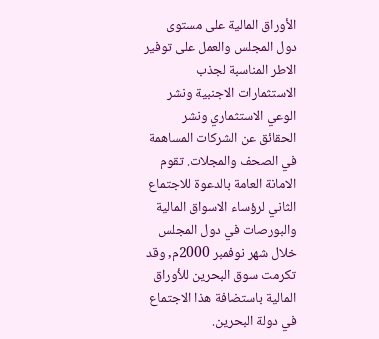الأوراق المالية على مستوى دول المجلس والعمل على توفير الاطر المناسبة لجذب الاستثمارات الاجنبية ونشر الوعي الاستثماري ونشر الحقائق عن الشركات المساهمة في الصحف والمجلات. تقوم الامانة العامة بالدعوة للاجتماع الثاني لرؤساء الاسواق المالية والبورصات في دول المجلس خلال شهر نوفمبر 2000م, وقد تكرمت سوق البحرين للأوراق المالية باستضافة هذا الاجتماع في دولة البحرين.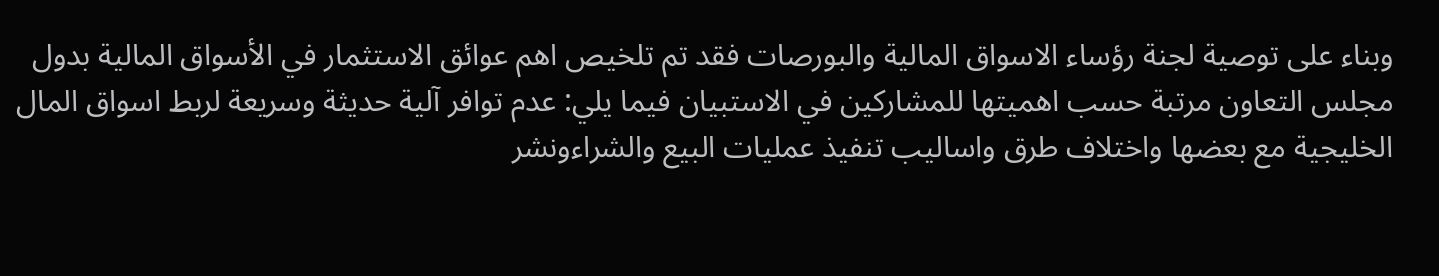وبناء على توصية لجنة رؤساء الاسواق المالية والبورصات فقد تم تلخيص اهم عوائق الاستثمار في الأسواق المالية بدول مجلس التعاون مرتبة حسب اهميتها للمشاركين في الاستبيان فيما يلي: عدم توافر آلية حديثة وسريعة لربط اسواق المال الخليجية مع بعضها واختلاف طرق واساليب تنفيذ عمليات البيع والشراءونشر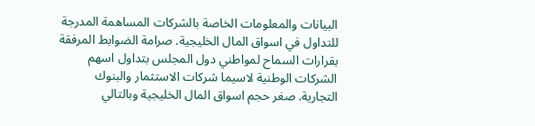البيانات والمعلومات الخاصة بالشركات المساهمة المدرجة للتداول في اسواق المال الخليجية. صرامة الضوابط المرفقة بقرارات السماح لمواطني دول المجلس بتداول اسهم الشركات الوطنية لاسيما شركات الاستثمار والبنوك التجارية. صغر حجم اسواق المال الخليجية وبالتالي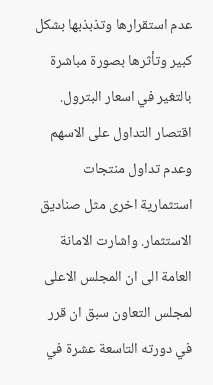عدم استقرارها وتذبذبها بشكل كبير وتأثرها بصورة مباشرة بالتغير في اسعار البترول. اقتصار التداول على الاسهم وعدم تداول منتجات استثمارية اخرى مثل صناديق الاستثمار. واشارت الامانة العامة الى ان المجلس الاعلى لمجلس التعاون سبق ان قرر في دورته التاسعة عشرة في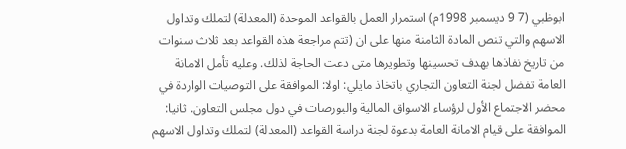ابوظبي (7 9 ديسمبر 1998م) استمرار العمل بالقواعد الموحدة (المعدلة) لتملك وتداول الاسهم والتي تنص المادة الثامنة منها على ان (تتم مراجعة هذه القواعد بعد ثلاث سنوات من تاريخ نفاذها بهدف تحسينها وتطويرها متى دعت الحاجة لذلك. وعليه تأمل الامانة العامة تفضل لجنة التعاون التجاري باتخاذ مايلي: اولا: الموافقة على التوصيات الواردة في محضر الاجتماع الأول لرؤساء الاسواق المالية والبورصات في دول مجلس التعاون. ثانيا: الموافقة على قيام الامانة العامة بدعوة لجنة دراسة القواعد (المعدلة) لتملك وتداول الاسهم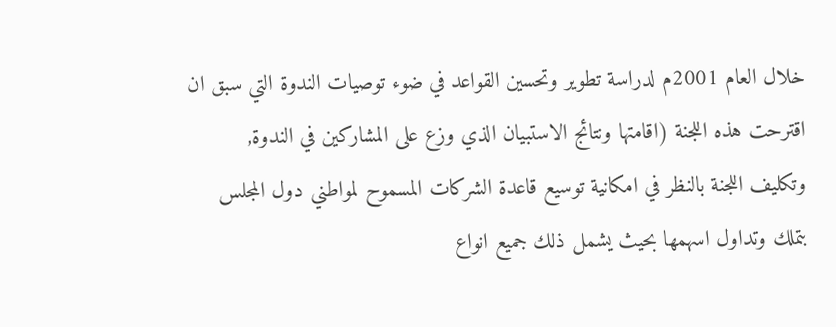خلال العام 2001م لدراسة تطوير وتحسين القواعد في ضوء توصيات الندوة التي سبق ان اقترحت هذه اللجنة (اقامتها ونتائج الاستبيان الذي وزع على المشاركين في الندوة, وتكليف اللجنة بالنظر في امكانية توسيع قاعدة الشركات المسموح لمواطني دول المجلس بتملك وتداول اسهمها بحيث يشمل ذلك جميع انواع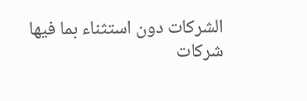الشركات دون استثناء بما فيها شركات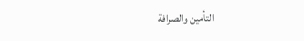التأمين والصرافة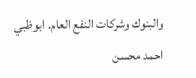والبنوك وشركات النفع العام. ابوظبي احمد محسن